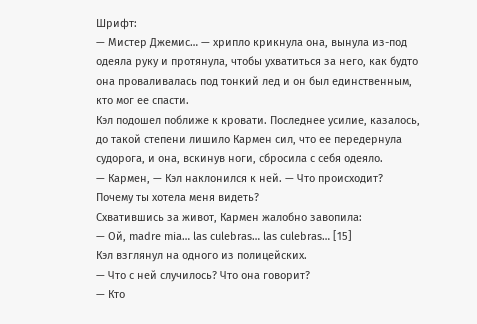Шрифт:
— Мистер Джемис… — хрипло крикнула она, вынула из-под одеяла руку и протянула, чтобы ухватиться за него, как будто она проваливалась под тонкий лед и он был единственным, кто мог ее спасти.
Кэл подошел поближе к кровати. Последнее усилие, казалось, до такой степени лишило Кармен сил, что ее передернула судорога, и она, вскинув ноги, сбросила с себя одеяло.
— Кармен, — Кэл наклонился к ней. — Что происходит? Почему ты хотела меня видеть?
Схватившись за живот, Кармен жалобно завопила:
— Ой, madre mia… las culebras… las culebras… [15]
Кэл взглянул на одного из полицейских.
— Что с ней случилось? Что она говорит?
— Кто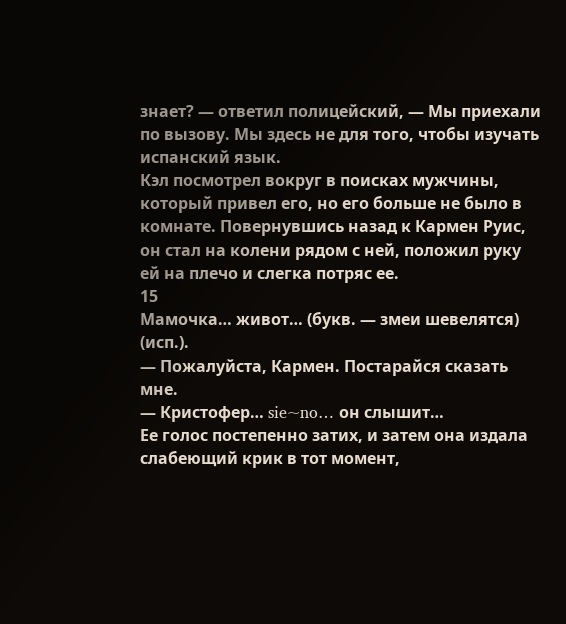знает? — ответил полицейский, — Мы приехали по вызову. Мы здесь не для того, чтобы изучать испанский язык.
Кэл посмотрел вокруг в поисках мужчины, который привел его, но его больше не было в комнате. Повернувшись назад к Кармен Руис, он стал на колени рядом с ней, положил руку ей на плечо и слегка потряс ее.
15
Мамочка… живот… (букв. — змеи шевелятся) (исп.).
— Пожалуйста, Кармен. Постарайся сказать мне.
— Кристофер… sie~no… он слышит…
Ее голос постепенно затих, и затем она издала слабеющий крик в тот момент,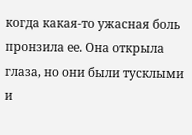когда какая-то ужасная боль пронзила ее. Она открыла глаза, но они были тусклыми и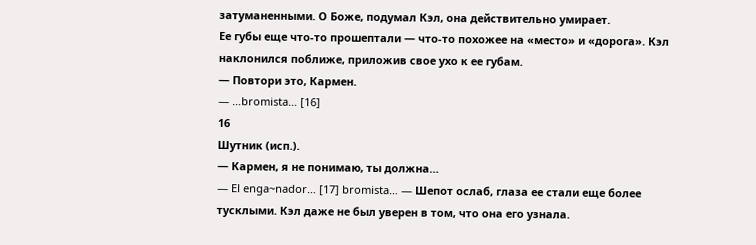затуманенными. О Боже, подумал Кэл, она действительно умирает.
Ее губы еще что-то прошептали — что-то похожее на «место» и «дорога». Кэл наклонился поближе, приложив свое ухо к ее губам.
— Повтори это, Кармен.
— …bromista… [16]
16
Шутник (исп.).
— Кармен, я не понимаю, ты должна…
— El enga~nador… [17] bromista… — Шепот ослаб, глаза ее стали еще более тусклыми. Кэл даже не был уверен в том, что она его узнала.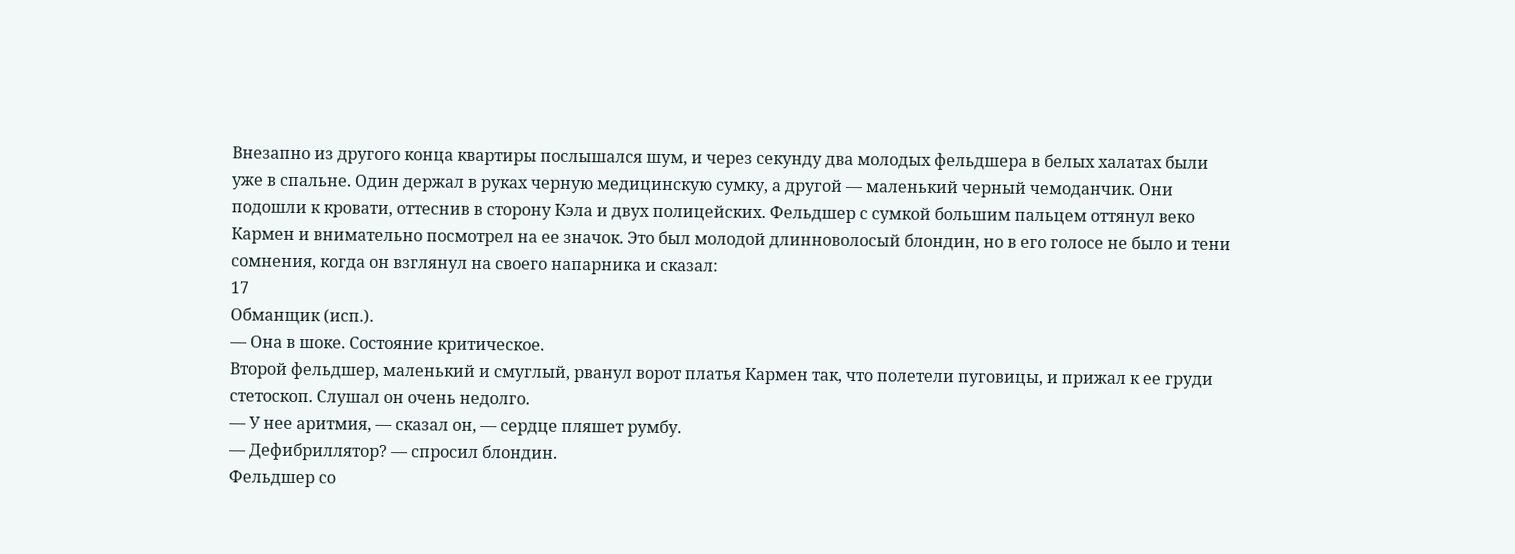Внезапно из другого конца квартиры послышался шум, и через секунду два молодых фельдшера в белых халатах были уже в спальне. Один держал в руках черную медицинскую сумку, а другой — маленький черный чемоданчик. Они подошли к кровати, оттеснив в сторону Кэла и двух полицейских. Фельдшер с сумкой большим пальцем оттянул веко Кармен и внимательно посмотрел на ее значок. Это был молодой длинноволосый блондин, но в его голосе не было и тени сомнения, когда он взглянул на своего напарника и сказал:
17
Обманщик (исп.).
— Она в шоке. Состояние критическое.
Второй фельдшер, маленький и смуглый, рванул ворот платья Кармен так, что полетели пуговицы, и прижал к ее груди стетоскоп. Слушал он очень недолго.
— У нее аритмия, — сказал он, — сердце пляшет румбу.
— Дефибриллятор? — спросил блондин.
Фельдшер со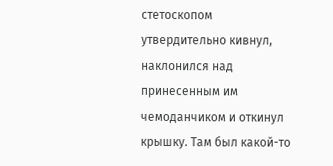стетоскопом утвердительно кивнул, наклонился над принесенным им чемоданчиком и откинул крышку. Там был какой-то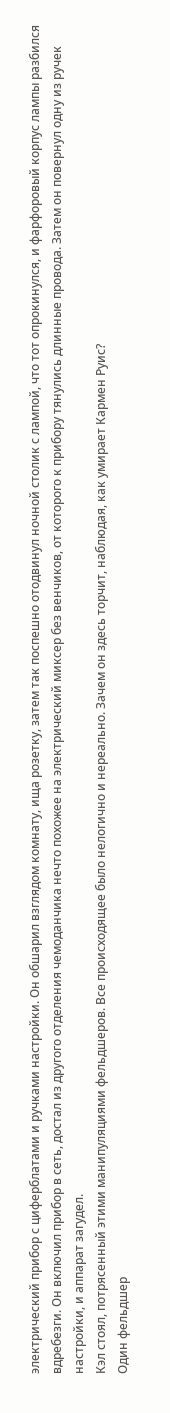электрический прибор с циферблатами и ручками настройки. Он обшарил взглядом комнату, ища розетку, затем так поспешно отодвинул ночной столик с лампой, что тот опрокинулся, и фарфоровый корпус лампы разбился вдребезги. Он включил прибор в сеть, достал из другого отделения чемоданчика нечто похожее на электрический миксер без венчиков, от которого к прибору тянулись длинные провода. Затем он повернул одну из ручек настройки, и аппарат загудел.
Кэл стоял, потрясенный этими манипуляциями фельдшеров. Все происходящее было нелогично и нереально. Зачем он здесь торчит, наблюдая, как умирает Кармен Руис?
Один фельдшер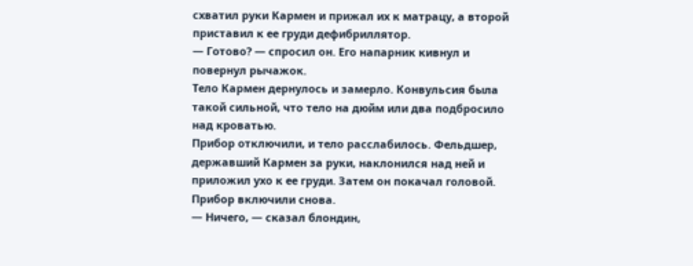схватил руки Кармен и прижал их к матрацу, а второй приставил к ее груди дефибриллятор.
— Готово? — спросил он. Его напарник кивнул и повернул рычажок.
Тело Кармен дернулось и замерло. Конвульсия была такой сильной, что тело на дюйм или два подбросило над кроватью.
Прибор отключили, и тело расслабилось. Фельдшер, державший Кармен за руки, наклонился над ней и приложил ухо к ее груди. Затем он покачал головой.
Прибор включили снова.
— Ничего, — сказал блондин,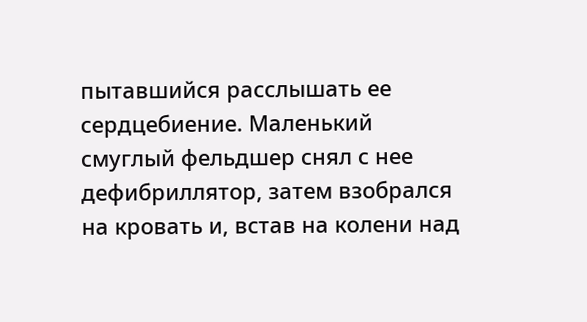пытавшийся расслышать ее сердцебиение. Маленький смуглый фельдшер снял с нее дефибриллятор, затем взобрался на кровать и, встав на колени над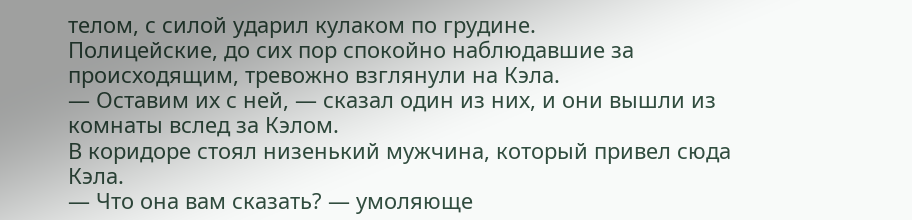телом, с силой ударил кулаком по грудине.
Полицейские, до сих пор спокойно наблюдавшие за происходящим, тревожно взглянули на Кэла.
— Оставим их с ней, — сказал один из них, и они вышли из комнаты вслед за Кэлом.
В коридоре стоял низенький мужчина, который привел сюда Кэла.
— Что она вам сказать? — умоляюще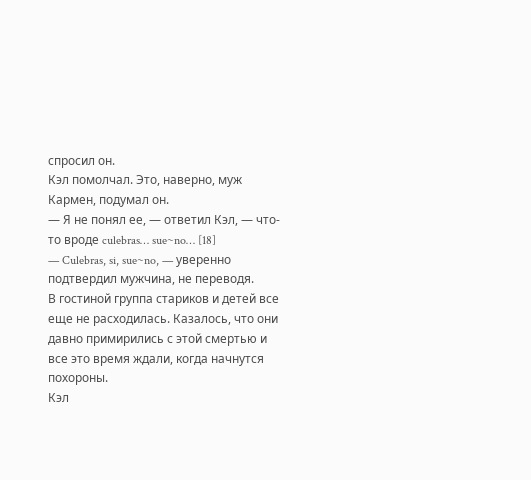спросил он.
Кэл помолчал. Это, наверно, муж Кармен, подумал он.
— Я не понял ее, — ответил Кэл, — что-то вроде culebras… sue~no… [18]
— Culebras, si, sue~no, — уверенно подтвердил мужчина, не переводя.
В гостиной группа стариков и детей все еще не расходилась. Казалось, что они давно примирились с этой смертью и все это время ждали, когда начнутся похороны.
Кэл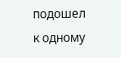подошел к одному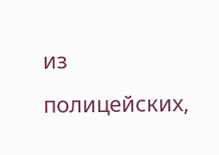из полицейских,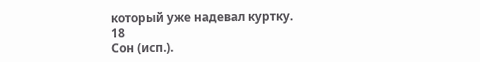который уже надевал куртку.
18
Сон (исп.).